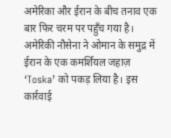अमेरिका और ईरान के बीच तनाव एक बार फिर चरम पर पहुँच गया है। अमेरिकी नौसेना ने ओमान के समुद्र में ईरान के एक कमर्शियल जहाज़ ‘Toska’ को पकड़ लिया है। इस कार्रवाई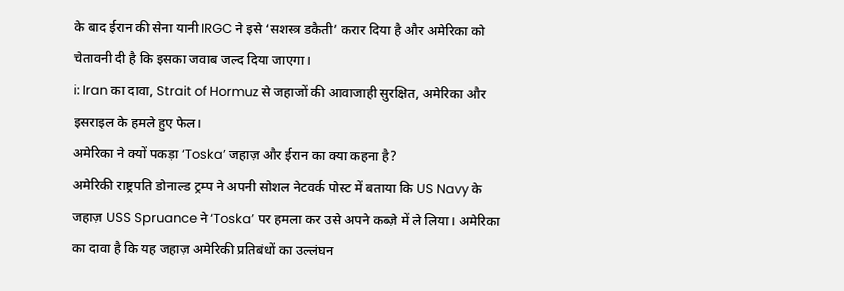के बाद ईरान की सेना यानी IRGC ने इसे ‘सशस्त्र डकैती’ करार दिया है और अमेरिका को चेतावनी दी है कि इसका जवाब जल्द दिया जाएगा।
ℹ: Iran का दावा, Strait of Hormuz से जहाजों की आवाजाही सुरक्षित, अमेरिका और इसराइल के हमले हुए फेल।
अमेरिका ने क्यों पकड़ा ‘Toska’ जहाज़ और ईरान का क्या कहना है?
अमेरिकी राष्ट्रपति डोनाल्ड ट्रम्प ने अपनी सोशल नेटवर्क पोस्ट में बताया कि US Navy के जहाज़ USS Spruance ने ‘Toska’ पर हमला कर उसे अपने कब्ज़े में ले लिया। अमेरिका का दावा है कि यह जहाज़ अमेरिकी प्रतिबंधों का उल्लंघन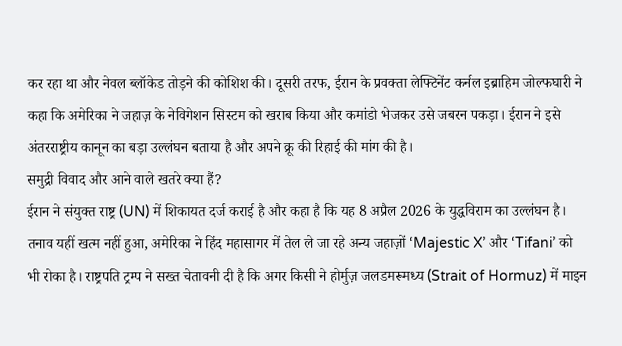कर रहा था और नेवल ब्लॉकेड तोड़ने की कोशिश की। दूसरी तरफ, ईरान के प्रवक्ता लेफ्टिनेंट कर्नल इब्राहिम जोल्फघारी ने कहा कि अमेरिका ने जहाज़ के नेविगेशन सिस्टम को खराब किया और कमांडो भेजकर उसे जबरन पकड़ा। ईरान ने इसे अंतरराष्ट्रीय कानून का बड़ा उल्लंघन बताया है और अपने क्रू की रिहाई की मांग की है।
समुद्री विवाद और आने वाले खतरे क्या हैं?
ईरान ने संयुक्त राष्ट्र (UN) में शिकायत दर्ज कराई है और कहा है कि यह 8 अप्रैल 2026 के युद्धविराम का उल्लंघन है। तनाव यहीं खत्म नहीं हुआ, अमेरिका ने हिंद महासागर में तेल ले जा रहे अन्य जहाज़ों ‘Majestic X’ और ‘Tifani’ को भी रोका है। राष्ट्रपति ट्रम्प ने सख्त चेतावनी दी है कि अगर किसी ने होर्मुज़ जलडमरूमध्य (Strait of Hormuz) में माइन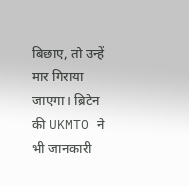बिछाए, तो उन्हें मार गिराया जाएगा। ब्रिटेन की UKMTO ने भी जानकारी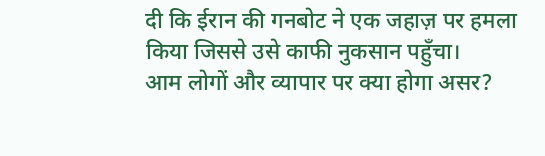दी कि ईरान की गनबोट ने एक जहाज़ पर हमला किया जिससे उसे काफी नुकसान पहुँचा।
आम लोगों और व्यापार पर क्या होगा असर?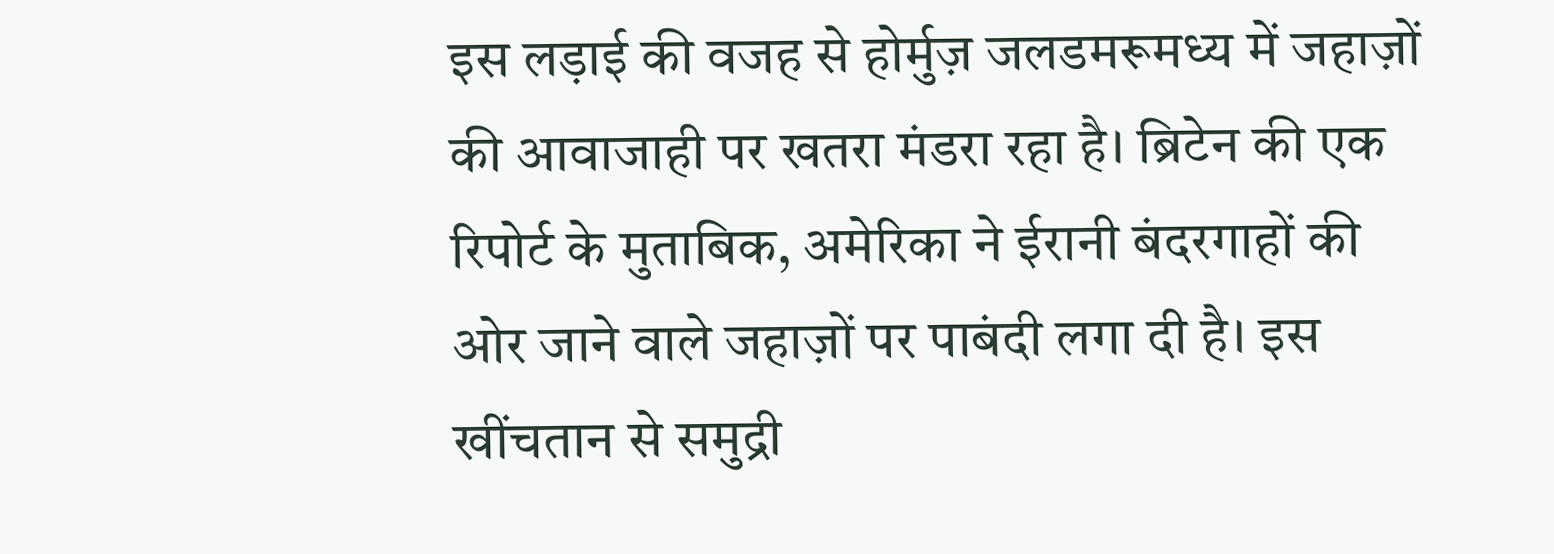इस लड़ाई की वजह से होर्मुज़ जलडमरूमध्य में जहाज़ों की आवाजाही पर खतरा मंडरा रहा है। ब्रिटेन की एक रिपोर्ट के मुताबिक, अमेरिका ने ईरानी बंदरगाहों की ओर जाने वाले जहाज़ों पर पाबंदी लगा दी है। इस खींचतान से समुद्री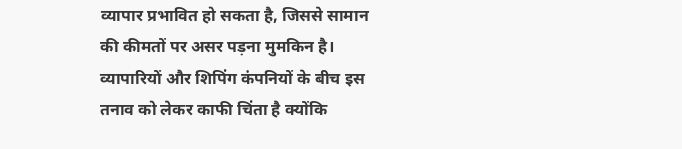व्यापार प्रभावित हो सकता है, जिससे सामान की कीमतों पर असर पड़ना मुमकिन है। व्यापारियों और शिपिंग कंपनियों के बीच इस तनाव को लेकर काफी चिंता है क्योंकि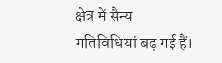क्षेत्र में सैन्य गतिविधियां बढ़ गई हैं।